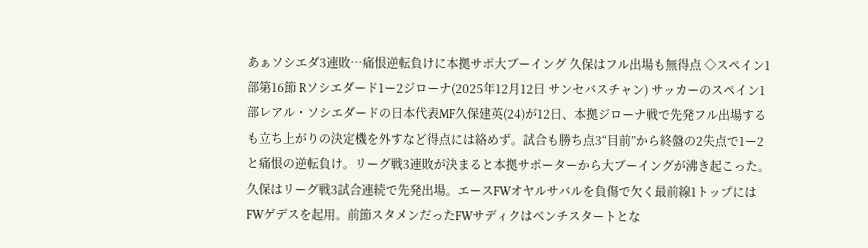あぁソシエダ3連敗…痛恨逆転負けに本拠サポ大ブーイング 久保はフル出場も無得点 ◇スペイン1部第16節 Rソシエダード1ー2ジローナ(2025年12月12日 サンセバスチャン) サッカーのスペイン1部レアル・ソシエダードの日本代表MF久保建英(24)が12日、本拠ジローナ戦で先発フル出場するも立ち上がりの決定機を外すなど得点には絡めず。試合も勝ち点3“目前”から終盤の2失点で1ー2と痛恨の逆転負け。リーグ戦3連敗が決まると本拠サポーターから大ブーイングが沸き起こった。 久保はリーグ戦3試合連続で先発出場。エースFWオヤルサバルを負傷で欠く最前線1トップにはFWゲデスを起用。前節スタメンだったFWサディクはベンチスタートとな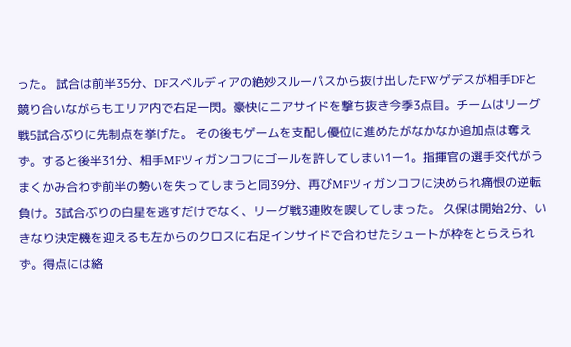った。 試合は前半35分、DFスベルディアの絶妙スルーパスから抜け出したFWゲデスが相手DFと競り合いながらもエリア内で右足一閃。豪快にニアサイドを撃ち抜き今季3点目。チームはリーグ戦5試合ぶりに先制点を挙げた。 その後もゲームを支配し優位に進めたがなかなか追加点は奪えず。すると後半31分、相手MFツィガンコフにゴールを許してしまい1ー1。指揮官の選手交代がうまくかみ合わず前半の勢いを失ってしまうと同39分、再びMFツィガンコフに決められ痛恨の逆転負け。3試合ぶりの白星を逃すだけでなく、リーグ戦3連敗を喫してしまった。 久保は開始2分、いきなり決定機を迎えるも左からのクロスに右足インサイドで合わせたシュートが枠をとらえられず。得点には絡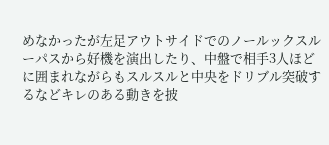めなかったが左足アウトサイドでのノールックスルーパスから好機を演出したり、中盤で相手3人ほどに囲まれながらもスルスルと中央をドリブル突破するなどキレのある動きを披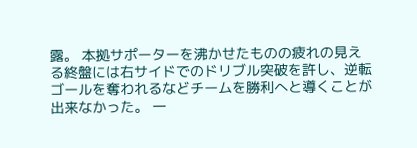露。 本拠サポーターを沸かせたものの疲れの見える終盤には右サイドでのドリブル突破を許し、逆転ゴールを奪われるなどチームを勝利へと導くことが出来なかった。 一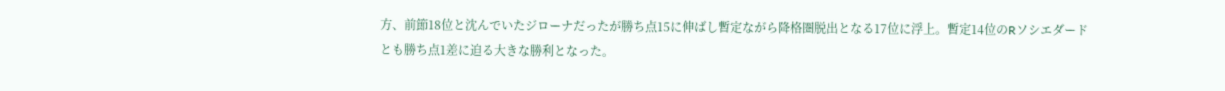方、前節18位と沈んでいたジローナだったが勝ち点15に伸ばし暫定ながら降格圏脱出となる17位に浮上。暫定14位のRソシエダードとも勝ち点1差に迫る大きな勝利となった。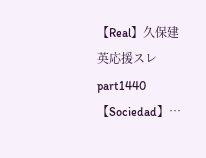【Real】久保建英応援スレ part1440【Sociedad】…